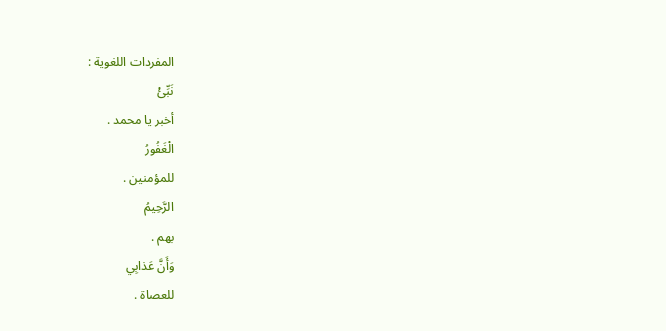المفردات اللغوية :
نَبِّئْ
أخبر يا محمد .
الْغَفُورُ
للمؤمنين .
الرَّحِيمُ
بهم .
وَأَنَّ عَذابِي
للعصاة .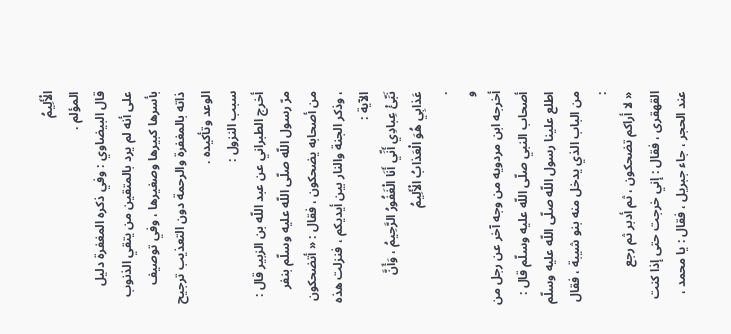الْأَلِيمُ
المؤلم .
قال البيضاوي : وفي ذكره المغفرة دليل على أنه لم يرد بالمتقين من يتقي الذنوب بأسرها كبيرها وصغيرها ، وفي توصيف ذاته بالمغفرة والرحمة دون التعذيب ترجيح الوعد وتأكيده .
سبب النزول :
أخرج الطبراني عن عبد اللّه بن الزبير قال : مرّ رسول اللّه صلّى اللّه عليه وسلّم بنفر من أصحابه يضحكون ، فقال : « أتضحكون ، وذكر الجنة والنار بين أيديكم ، فنزلت هذه الآية :
نَبِّئْ عِبادِي أَنِّي أَنَا الْغَفُورُ الرَّحِيمُ ، وَأَنَّ عَذابِي هُوَ الْعَذابُ الْأَلِيمُ
.
و
أخرجه ابن مردويه من وجه آخر عن رجل من أصحاب النبي صلّى اللّه عليه وسلّم قال : اطلع علينا رسول اللّه صلّى اللّه عليه وسلّم من الباب الذي يدخل منه بنو شيبة ، فقال :
« لا أراكم تضحكون ، ثم أدبر ثم رجع القهقرى ، فقال : إني خرجت حتى إذا كنت عند الحجر ، جاء جبريل ، فقال : يا محمد ،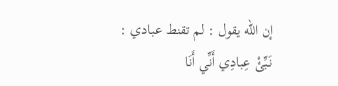إن اللّه يقول : لم تقنط عبادي :
نَبِّئْ عِبادِي أَنِّي أَنَا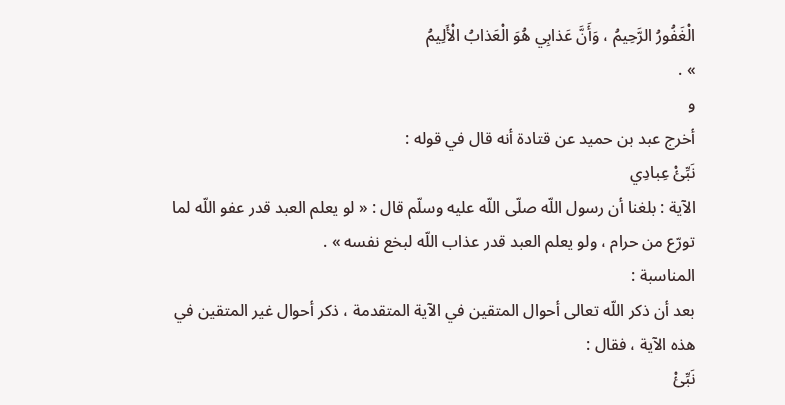الْغَفُورُ الرَّحِيمُ ، وَأَنَّ عَذابِي هُوَ الْعَذابُ الْأَلِيمُ
» .
و
أخرج عبد بن حميد عن قتادة أنه قال في قوله :
نَبِّئْ عِبادِي
الآية : بلغنا أن رسول اللّه صلّى اللّه عليه وسلّم قال : « لو يعلم العبد قدر عفو اللّه لما تورّع من حرام ، ولو يعلم العبد قدر عذاب اللّه لبخع نفسه » .
المناسبة :
بعد أن ذكر اللّه تعالى أحوال المتقين في الآية المتقدمة ، ذكر أحوال غير المتقين في هذه الآية ، فقال :
نَبِّئْ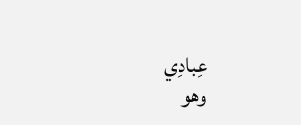عِبادِي
وهو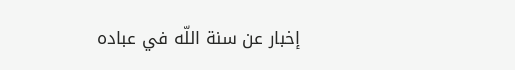إخبار عن سنة اللّه في عباده